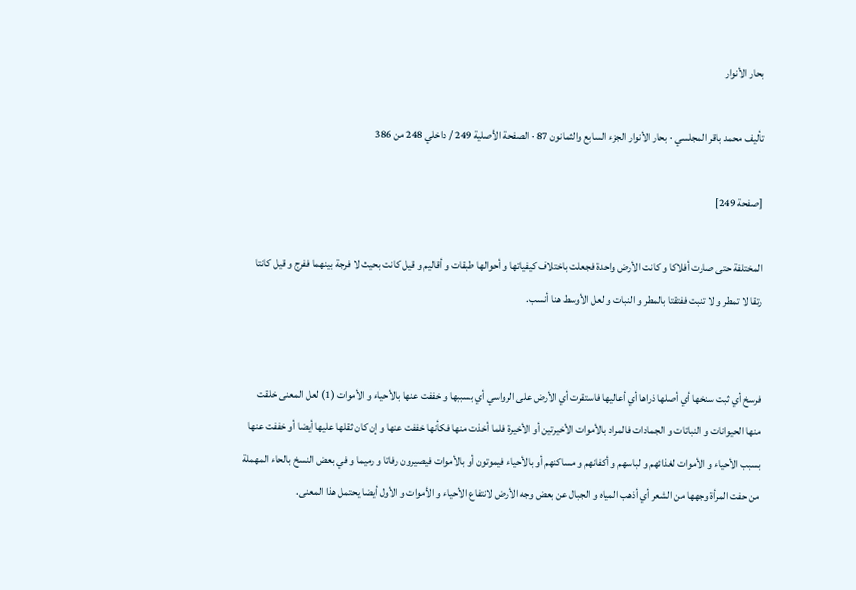بحار الأنوار

تأليف محمد باقر المجلسي · بحار الأنوار الجزء السابع والثمانون 87 · الصفحة الأصلية 249 / داخلي 248 من 386

[صفحة 249]

المختلفة حتى صارت أفلاكا و كانت الأرض واحدة فجعلت باختلاف كيفياتها و أحوالها طبقات و أقاليم و قيل كانت بحيث لا فرجة بينهما ففرج و قيل كانتا رتقا لا تمطر و لا تنبت ففتقتا بالمطر و النبات و لعل الأوسط هنا أنسب.


فرسخ أي ثبت سنخها أي أصلها ذراها أي أعاليها فاستقرت أي الأرض على الرواسي أي بسببها و خففت عنها بالأحياء و الأموات (1) لعل المعنى خلقت منها الحيوانات و النباتات و الجمادات فالمراد بالأموات الأخيرتين أو الأخيرة فلما أخذت منها فكأنها خففت عنها و إن كان ثقلها عليها أيضا أو خففت عنها بسبب الأحياء و الأموات لغذائهم و لباسهم و أكفانهم و مساكنهم أو بالأحياء فيموتون أو بالأموات فيصيرون رفاتا و رميما و في بعض النسخ بالحاء المهملة من حفت المرأة وجهها من الشعر أي أذهب المياه و الجبال عن بعض وجه الأرض لانتفاع الأحياء و الأموات و الأول أيضا يحتمل هذا المعنى.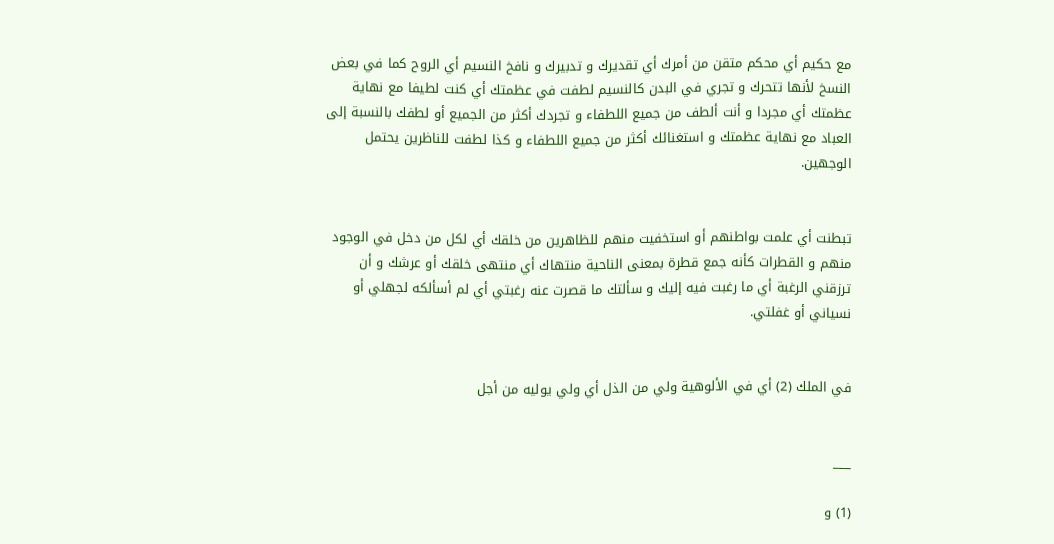مع حكيم أي محكم متقن من أمرك أي تقديرك و تدبيرك و نافخ النسيم أي الروح كما في بعض النسخ لأنها تتحرك و تجري في البدن كالنسيم لطفت في عظمتك أي كنت لطيفا مع نهاية عظمتك أي مجردا و أنت ألطف من جميع اللطفاء و تجردك أكثر من الجميع أو لطفك بالنسبة إلى العباد مع نهاية عظمتك و استغنائك أكثر من جميع اللطفاء و كذا لطفت للناظرين يحتمل الوجهين.


تبطنت أي علمت بواطنهم أو استخفيت منهم للظاهرين من خلقك أي لكل من دخل في الوجود منهم و القطرات كأنه جمع قطرة بمعنى الناحية منتهاك أي منتهى خلقك أو عرشك و أن ترزقني الرغبة أي ما رغبت فيه إليك و سألتك ما قصرت عنه رغبتي أي لم أسألكه لجهلي أو نسياني أو غفلتي.


في الملك (2) أي في الألوهية ولي من الذل أي ولي يوليه من أجل


___

(1) و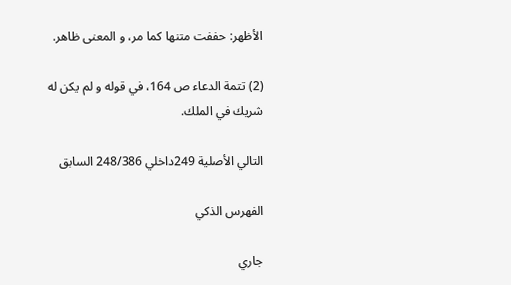الأظهر: حففت متنها كما مر، و المعنى ظاهر.

(2) تتمة الدعاء ص 164، في قوله و لم يكن له شريك في الملك.

التالي الأصلية 249داخلي 248/386 السابق

الفهرس الذكي

جاري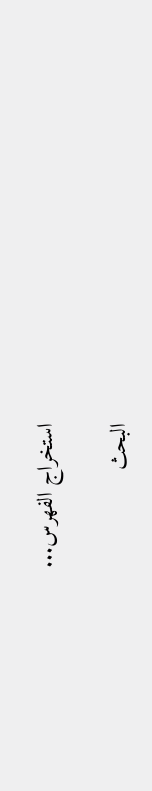استخراج الفهرس...

البحث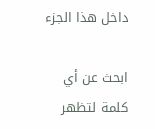داخل هذا الجزء

ابحث عن أي كلمة لتظهر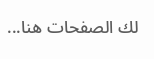لك الصفحات هنا...